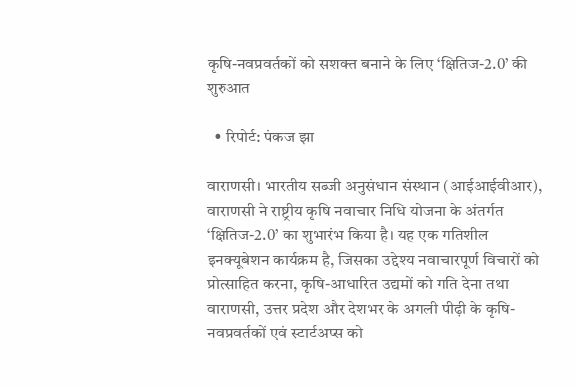कृषि-नवप्रवर्तकों को सशक्त बनाने के लिए ‘क्षितिज-2.0’ की शुरुआत

  • रिपोर्ट: पंकज झा

वाराणसी। भारतीय सब्जी अनुसंधान संस्थान (आईआईवीआर), वाराणसी ने राष्ट्रीय कृषि नवाचार निधि योजना के अंतर्गत ‘क्षितिज-2.0’ का शुभारंभ किया है। यह एक गतिशील इनक्यूबेशन कार्यक्रम है, जिसका उद्देश्य नवाचारपूर्ण विचारों को प्रोत्साहित करना, कृषि-आधारित उद्यमों को गति देना तथा वाराणसी, उत्तर प्रदेश और देशभर के अगली पीढ़ी के कृषि-नवप्रवर्तकों एवं स्टार्टअप्स को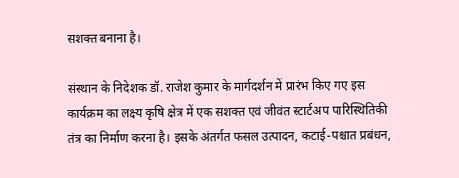सशक्त बनाना है।

संस्थान के निदेशक डॉ. राजेश कुमार के मार्गदर्शन में प्रारंभ किए गए इस कार्यक्रम का लक्ष्य कृषि क्षेत्र में एक सशक्त एवं जीवंत स्टार्टअप पारिस्थितिकी तंत्र का निर्माण करना है। इसके अंतर्गत फसल उत्पादन, कटाई-पश्चात प्रबंधन,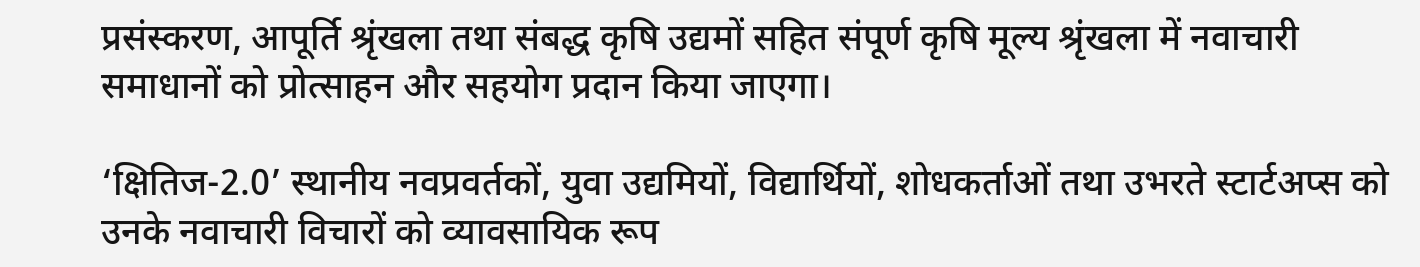प्रसंस्करण, आपूर्ति श्रृंखला तथा संबद्ध कृषि उद्यमों सहित संपूर्ण कृषि मूल्य श्रृंखला में नवाचारी समाधानों को प्रोत्साहन और सहयोग प्रदान किया जाएगा।

‘क्षितिज-2.0’ स्थानीय नवप्रवर्तकों, युवा उद्यमियों, विद्यार्थियों, शोधकर्ताओं तथा उभरते स्टार्टअप्स को उनके नवाचारी विचारों को व्यावसायिक रूप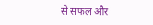से सफल और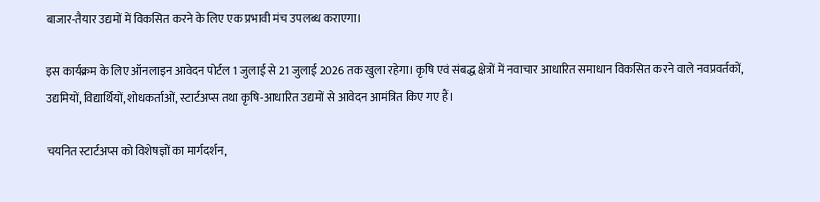बाजार-तैयार उद्यमों में विकसित करने के लिए एक प्रभावी मंच उपलब्ध कराएगा।

इस कार्यक्रम के लिए ऑनलाइन आवेदन पोर्टल 1 जुलाई से 21 जुलाई 2026 तक खुला रहेगा। कृषि एवं संबद्ध क्षेत्रों में नवाचार आधारित समाधान विकसित करने वाले नवप्रवर्तकों, उद्यमियों, विद्यार्थियों, शोधकर्ताओं, स्टार्टअप्स तथा कृषि-आधारित उद्यमों से आवेदन आमंत्रित किए गए हैं।

चयनित स्टार्टअप्स को विशेषज्ञों का मार्गदर्शन,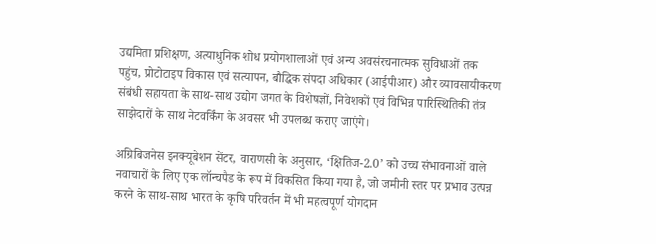उद्यमिता प्रशिक्षण, अत्याधुनिक शोध प्रयोगशालाओं एवं अन्य अवसंरचनात्मक सुविधाओं तक पहुंच, प्रोटोटाइप विकास एवं सत्यापन, बौद्धिक संपदा अधिकार (आईपीआर) और व्यावसायीकरण संबंधी सहायता के साथ-साथ उद्योग जगत के विशेषज्ञों, निवेशकों एवं विभिन्न पारिस्थितिकी तंत्र साझेदारों के साथ नेटवर्किंग के अवसर भी उपलब्ध कराए जाएंगे।

अग्रिबिजनेस इनक्यूबेशन सेंटर, वाराणसी के अनुसार, ‘क्षितिज-2.0’ को उच्च संभावनाओं वाले नवाचारों के लिए एक लॉन्चपैड के रूप में विकसित किया गया है, जो जमीनी स्तर पर प्रभाव उत्पन्न करने के साथ-साथ भारत के कृषि परिवर्तन में भी महत्वपूर्ण योगदान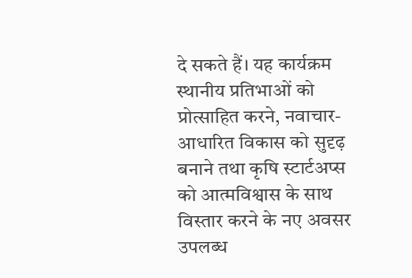दे सकते हैं। यह कार्यक्रम स्थानीय प्रतिभाओं को प्रोत्साहित करने, नवाचार-आधारित विकास को सुदृढ़ बनाने तथा कृषि स्टार्टअप्स को आत्मविश्वास के साथ विस्तार करने के नए अवसर उपलब्ध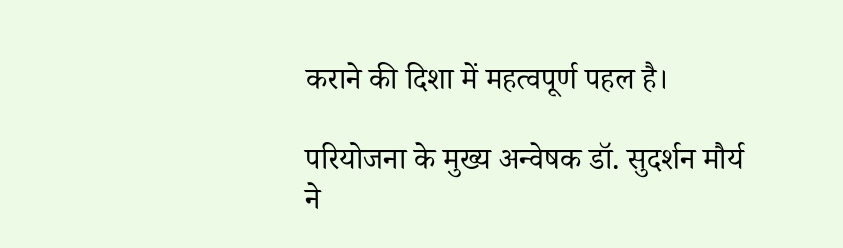कराने की दिशा में महत्वपूर्ण पहल है।

परियोजना के मुख्य अन्वेषक डॉ. सुदर्शन मौर्य ने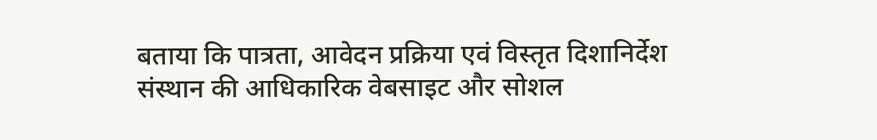बताया कि पात्रता, आवेदन प्रक्रिया एवं विस्तृत दिशानिर्देश संस्थान की आधिकारिक वेबसाइट और सोशल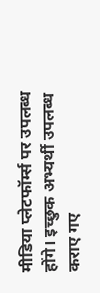मीडिया प्लेटफॉर्म्स पर उपलब्ध होंगे। इच्छुक अभ्यर्थी उपलब्ध कराए गए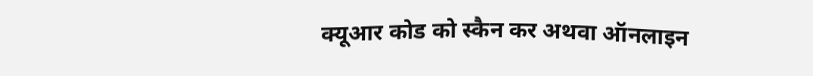क्यूआर कोड को स्कैन कर अथवा ऑनलाइन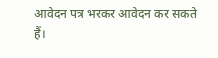आवेदन पत्र भरकर आवेदन कर सकते हैं।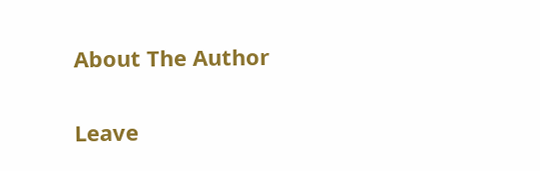About The Author

Leave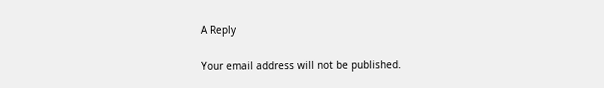A Reply

Your email address will not be published.